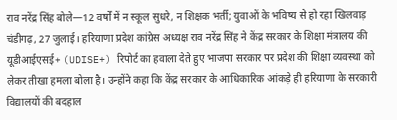राव नरेंद्र सिंह बोले—12 वर्षों में न स्कूल सुधरे, न शिक्षक भर्ती; युवाओं के भविष्य से हो रहा खिलवाड़
चंडीगढ़, 27 जुलाई। हरियाणा प्रदेश कांग्रेस अध्यक्ष राव नरेंद्र सिंह ने केंद्र सरकार के शिक्षा मंत्रालय की यूडीआईएसई+ (UDISE+) रिपोर्ट का हवाला देते हुए भाजपा सरकार पर प्रदेश की शिक्षा व्यवस्था को लेकर तीखा हमला बोला है। उन्होंने कहा कि केंद्र सरकार के आधिकारिक आंकड़े ही हरियाणा के सरकारी विद्यालयों की बदहाल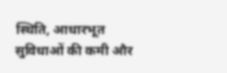स्थिति, आधारभूत सुविधाओं की कमी और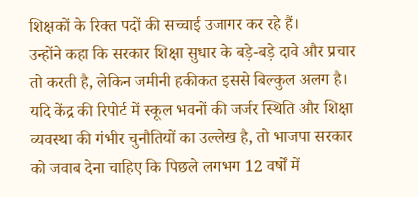शिक्षकों के रिक्त पदों की सच्चाई उजागर कर रहे हैं।
उन्होंने कहा कि सरकार शिक्षा सुधार के बड़े-बड़े दावे और प्रचार तो करती है, लेकिन जमीनी हकीकत इससे बिल्कुल अलग है। यदि केंद्र की रिपोर्ट में स्कूल भवनों की जर्जर स्थिति और शिक्षा व्यवस्था की गंभीर चुनौतियों का उल्लेख है, तो भाजपा सरकार को जवाब देना चाहिए कि पिछले लगभग 12 वर्षों में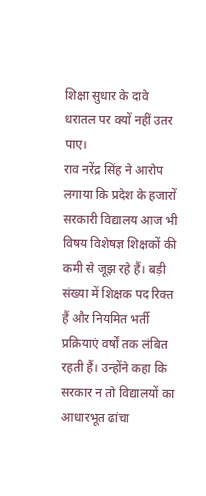शिक्षा सुधार के दावे धरातल पर क्यों नहीं उतर पाए।
राव नरेंद्र सिंह ने आरोप लगाया कि प्रदेश के हजारों सरकारी विद्यालय आज भी विषय विशेषज्ञ शिक्षकों की कमी से जूझ रहे हैं। बड़ी संख्या में शिक्षक पद रिक्त हैं और नियमित भर्ती प्रक्रियाएं वर्षों तक लंबित रहती हैं। उन्होंने कहा कि सरकार न तो विद्यालयों का आधारभूत ढांचा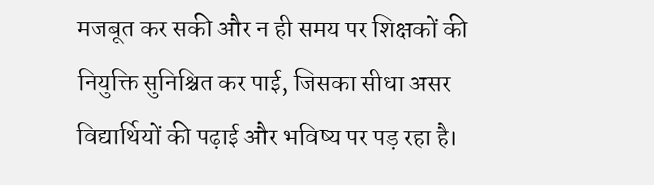मजबूत कर सकी और न ही समय पर शिक्षकों की नियुक्ति सुनिश्चित कर पाई, जिसका सीधा असर विद्यार्थियों की पढ़ाई और भविष्य पर पड़ रहा है।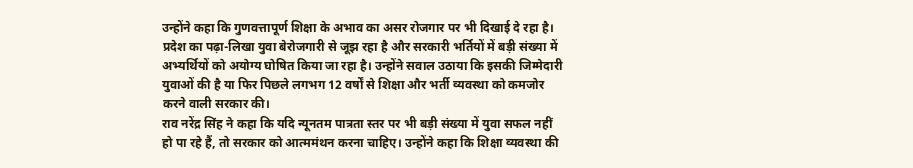उन्होंने कहा कि गुणवत्तापूर्ण शिक्षा के अभाव का असर रोजगार पर भी दिखाई दे रहा है। प्रदेश का पढ़ा-लिखा युवा बेरोजगारी से जूझ रहा है और सरकारी भर्तियों में बड़ी संख्या में अभ्यर्थियों को अयोग्य घोषित किया जा रहा है। उन्होंने सवाल उठाया कि इसकी जिम्मेदारी युवाओं की है या फिर पिछले लगभग 12 वर्षों से शिक्षा और भर्ती व्यवस्था को कमजोर करने वाली सरकार की।
राव नरेंद्र सिंह ने कहा कि यदि न्यूनतम पात्रता स्तर पर भी बड़ी संख्या में युवा सफल नहीं हो पा रहे हैं, तो सरकार को आत्ममंथन करना चाहिए। उन्होंने कहा कि शिक्षा व्यवस्था की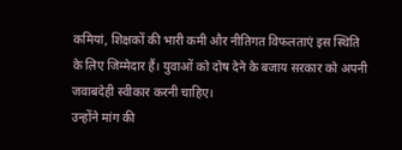कमियां, शिक्षकों की भारी कमी और नीतिगत विफलताएं इस स्थिति के लिए जिम्मेदार हैं। युवाओं को दोष देने के बजाय सरकार को अपनी जवाबदेही स्वीकार करनी चाहिए।
उन्होंने मांग की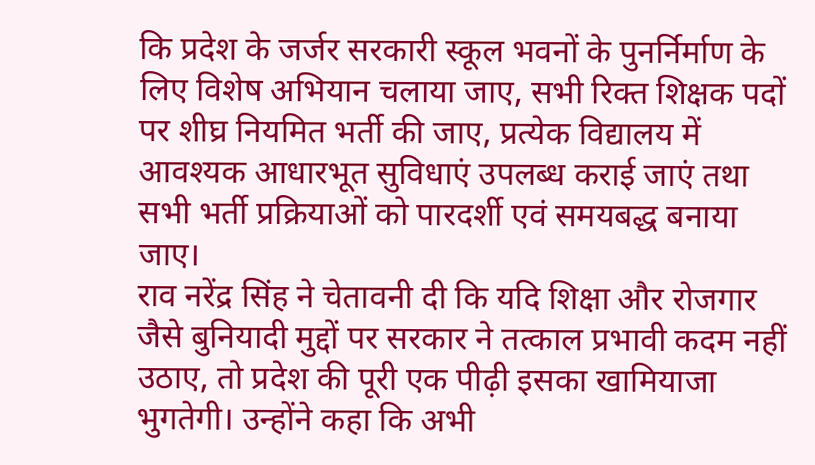कि प्रदेश के जर्जर सरकारी स्कूल भवनों के पुनर्निर्माण के लिए विशेष अभियान चलाया जाए, सभी रिक्त शिक्षक पदों पर शीघ्र नियमित भर्ती की जाए, प्रत्येक विद्यालय में आवश्यक आधारभूत सुविधाएं उपलब्ध कराई जाएं तथा सभी भर्ती प्रक्रियाओं को पारदर्शी एवं समयबद्ध बनाया जाए।
राव नरेंद्र सिंह ने चेतावनी दी कि यदि शिक्षा और रोजगार जैसे बुनियादी मुद्दों पर सरकार ने तत्काल प्रभावी कदम नहीं उठाए, तो प्रदेश की पूरी एक पीढ़ी इसका खामियाजा भुगतेगी। उन्होंने कहा कि अभी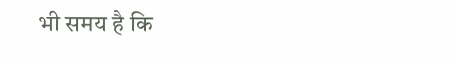भी समय है कि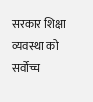सरकार शिक्षा व्यवस्था को सर्वोच्च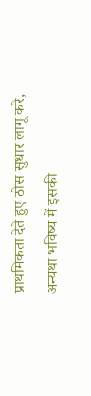प्राथमिकता देते हुए ठोस सुधार लागू करे, अन्यथा भविष्य में इसकी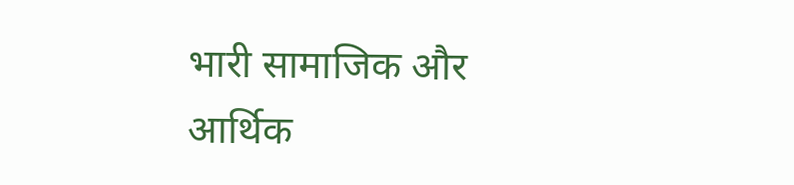भारी सामाजिक और आर्थिक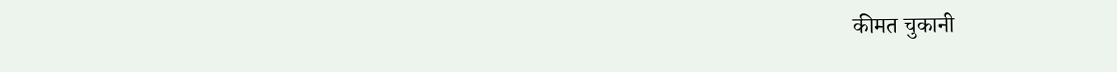कीमत चुकानी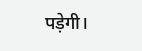पड़ेगी।